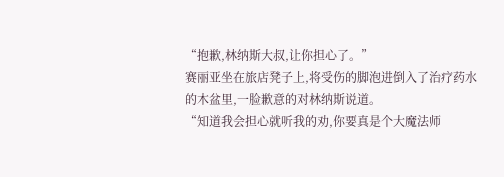“抱歉,林纳斯大叔,让你担心了。”
赛丽亚坐在旅店凳子上,将受伤的脚泡进倒入了治疗药水的木盆里,一脸歉意的对林纳斯说道。
“知道我会担心就听我的劝,你要真是个大魔法师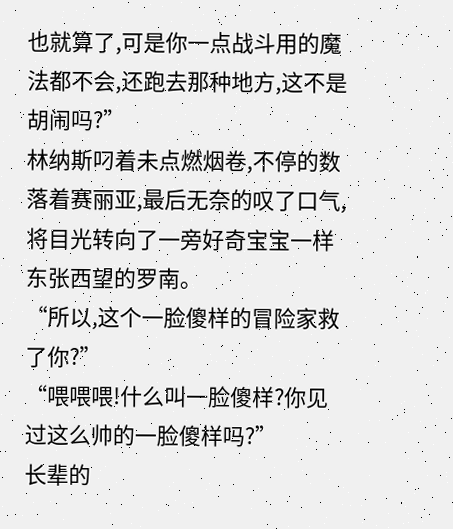也就算了,可是你一点战斗用的魔法都不会,还跑去那种地方,这不是胡闹吗?”
林纳斯叼着未点燃烟卷,不停的数落着赛丽亚,最后无奈的叹了口气,将目光转向了一旁好奇宝宝一样东张西望的罗南。
“所以,这个一脸傻样的冒险家救了你?”
“喂喂喂!什么叫一脸傻样?你见过这么帅的一脸傻样吗?”
长辈的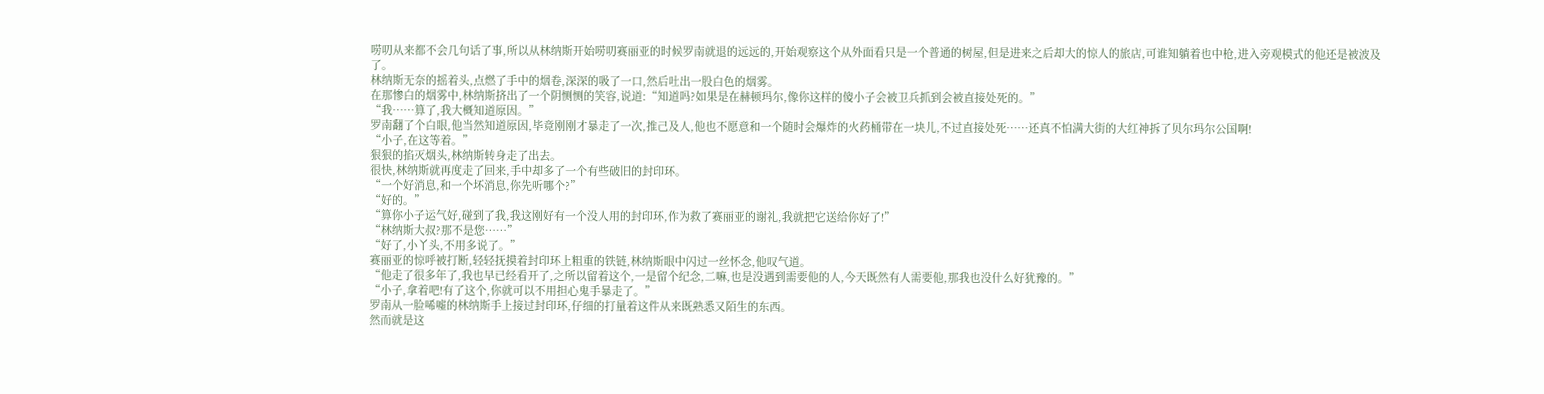唠叨从来都不会几句话了事,所以从林纳斯开始唠叨赛丽亚的时候罗南就退的远远的,开始观察这个从外面看只是一个普通的树屋,但是进来之后却大的惊人的旅店,可谁知躺着也中枪,进入旁观模式的他还是被波及了。
林纳斯无奈的摇着头,点燃了手中的烟卷,深深的吸了一口,然后吐出一股白色的烟雾。
在那惨白的烟雾中,林纳斯挤出了一个阴恻恻的笑容,说道:“知道吗?如果是在赫顿玛尔,像你这样的傻小子会被卫兵抓到会被直接处死的。”
“我……算了,我大概知道原因。”
罗南翻了个白眼,他当然知道原因,毕竟刚刚才暴走了一次,推己及人,他也不愿意和一个随时会爆炸的火药桶带在一块儿,不过直接处死……还真不怕满大街的大红神拆了贝尔玛尔公国啊!
“小子,在这等着。”
狠狠的掐灭烟头,林纳斯转身走了出去。
很快,林纳斯就再度走了回来,手中却多了一个有些破旧的封印环。
“一个好消息,和一个坏消息,你先听哪个?”
“好的。”
“算你小子运气好,碰到了我,我这刚好有一个没人用的封印环,作为救了赛丽亚的谢礼,我就把它送给你好了!”
“林纳斯大叔?那不是您……”
“好了,小丫头,不用多说了。”
赛丽亚的惊呼被打断,轻轻抚摸着封印环上粗重的铁链,林纳斯眼中闪过一丝怀念,他叹气道。
“他走了很多年了,我也早已经看开了,之所以留着这个,一是留个纪念,二嘛,也是没遇到需要他的人,今天既然有人需要他,那我也没什么好犹豫的。”
“小子,拿着吧!有了这个,你就可以不用担心鬼手暴走了。”
罗南从一脸唏嘘的林纳斯手上接过封印环,仔细的打量着这件从来既熟悉又陌生的东西。
然而就是这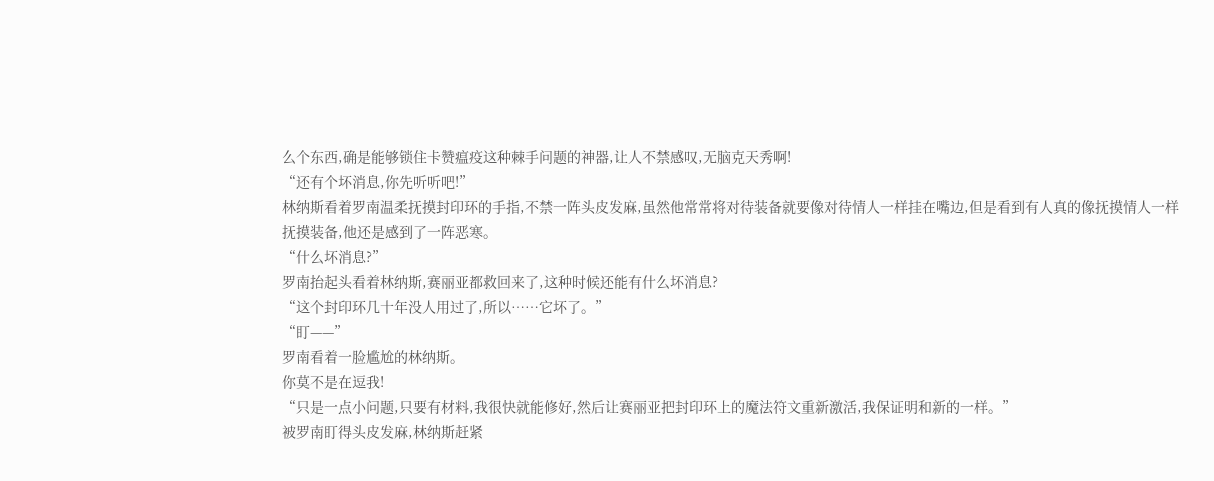么个东西,确是能够锁住卡赞瘟疫这种棘手问题的神器,让人不禁感叹,无脑克天秀啊!
“还有个坏消息,你先听听吧!”
林纳斯看着罗南温柔抚摸封印环的手指,不禁一阵头皮发麻,虽然他常常将对待装备就要像对待情人一样挂在嘴边,但是看到有人真的像抚摸情人一样抚摸装备,他还是感到了一阵恶寒。
“什么坏消息?”
罗南抬起头看着林纳斯,赛丽亚都救回来了,这种时候还能有什么坏消息?
“这个封印环几十年没人用过了,所以……它坏了。”
“盯——”
罗南看着一脸尴尬的林纳斯。
你莫不是在逗我!
“只是一点小问题,只要有材料,我很快就能修好,然后让赛丽亚把封印环上的魔法符文重新激活,我保证明和新的一样。”
被罗南盯得头皮发麻,林纳斯赶紧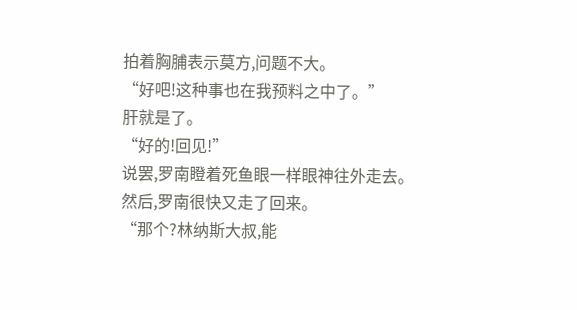拍着胸脯表示莫方,问题不大。
“好吧!这种事也在我预料之中了。”
肝就是了。
“好的!回见!”
说罢,罗南瞪着死鱼眼一样眼神往外走去。
然后,罗南很快又走了回来。
“那个?林纳斯大叔,能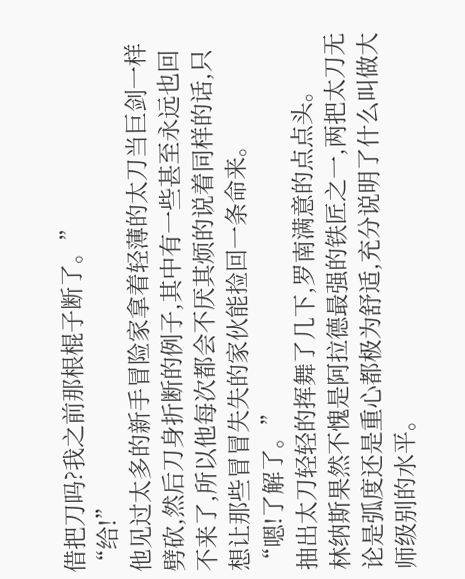借把刀吗?我之前那根棍子断了。”
“给!”
他见过太多的新手冒险家拿着轻薄的太刀当巨剑一样劈砍,然后刀身折断的例子,其中有一些甚至永远也回不来了,所以他每次都会不厌其烦的说着同样的话,只想让那些冒冒失失的家伙能捡回一条命来。
“嗯!了解了。”
抽出太刀轻轻的挥舞了几下,罗南满意的点点头。
林纳斯果然不愧是阿拉德最强的铁匠之一,两把太刀无论是弧度还是重心都极为舒适,充分说明了什么叫做大师级别的水平。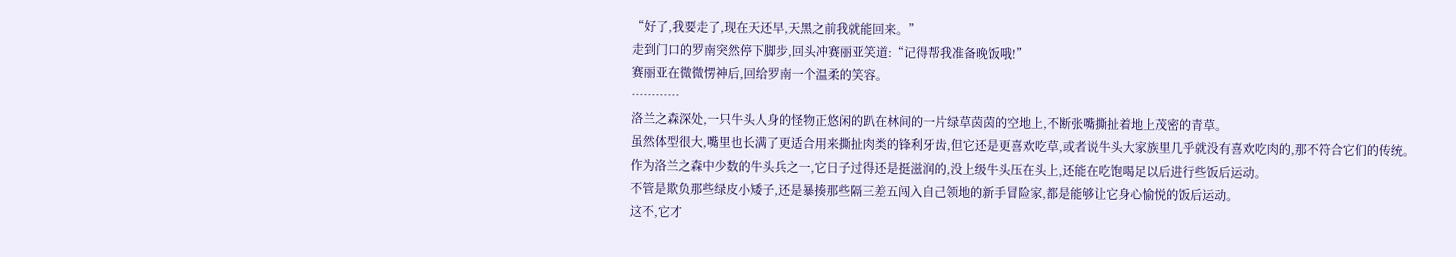“好了,我要走了,现在天还早,天黑之前我就能回来。”
走到门口的罗南突然停下脚步,回头冲赛丽亚笑道:“记得帮我准备晚饭哦!”
赛丽亚在微微愣神后,回给罗南一个温柔的笑容。
…………
洛兰之森深处,一只牛头人身的怪物正悠闲的趴在林间的一片绿草茵茵的空地上,不断张嘴撕扯着地上茂密的青草。
虽然体型很大,嘴里也长满了更适合用来撕扯肉类的锋利牙齿,但它还是更喜欢吃草,或者说牛头大家族里几乎就没有喜欢吃肉的,那不符合它们的传统。
作为洛兰之森中少数的牛头兵之一,它日子过得还是挺滋润的,没上级牛头压在头上,还能在吃饱喝足以后进行些饭后运动。
不管是欺负那些绿皮小矮子,还是暴揍那些隔三差五闯入自己领地的新手冒险家,都是能够让它身心愉悦的饭后运动。
这不,它才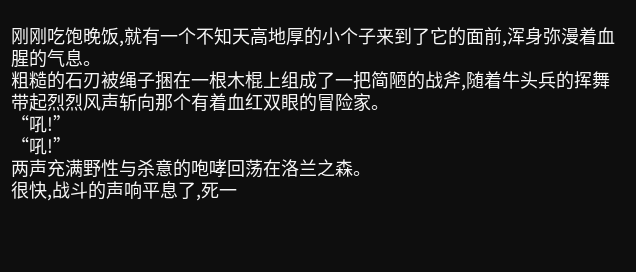刚刚吃饱晚饭,就有一个不知天高地厚的小个子来到了它的面前,浑身弥漫着血腥的气息。
粗糙的石刃被绳子捆在一根木棍上组成了一把简陋的战斧,随着牛头兵的挥舞带起烈烈风声斩向那个有着血红双眼的冒险家。
“吼!”
“吼!”
两声充满野性与杀意的咆哮回荡在洛兰之森。
很快,战斗的声响平息了,死一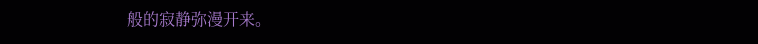般的寂静弥漫开来。